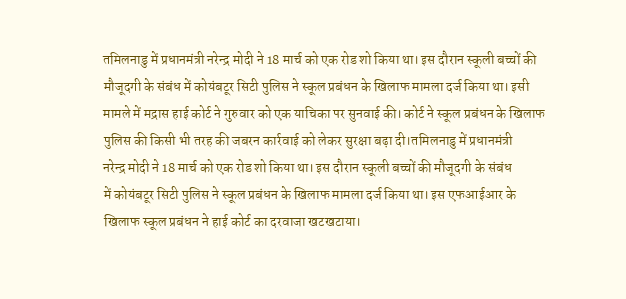तमिलनाडु में प्रधानमंत्री नरेन्द्र मोदी ने 18 मार्च को एक रोड शो किया था। इस दौरान स्कूली बच्चों की
मौजूदगी के संबंध में कोयंबटूर सिटी पुलिस ने स्कूल प्रबंधन के खिलाफ मामला दर्ज किया था। इसी
मामले में मद्रास हाई कोर्ट ने गुरुवार को एक याचिका पर सुनवाई की। कोर्ट ने स्कूल प्रबंधन के खिलाफ
पुलिस की किसी भी तरह की जबरन कार्रवाई को लेकर सुरक्षा बढ़ा दी।तमिलनाडु में प्रधानमंत्री
नरेन्द्र मोदी ने 18 मार्च को एक रोड शो किया था। इस दौरान स्कूली बच्चों की मौजूदगी के संबंध
में कोयंबटूर सिटी पुलिस ने स्कूल प्रबंधन के खिलाफ मामला दर्ज किया था। इस एफआईआर के
खिलाफ स्कूल प्रबंधन ने हाई कोर्ट का दरवाजा खटखटाया।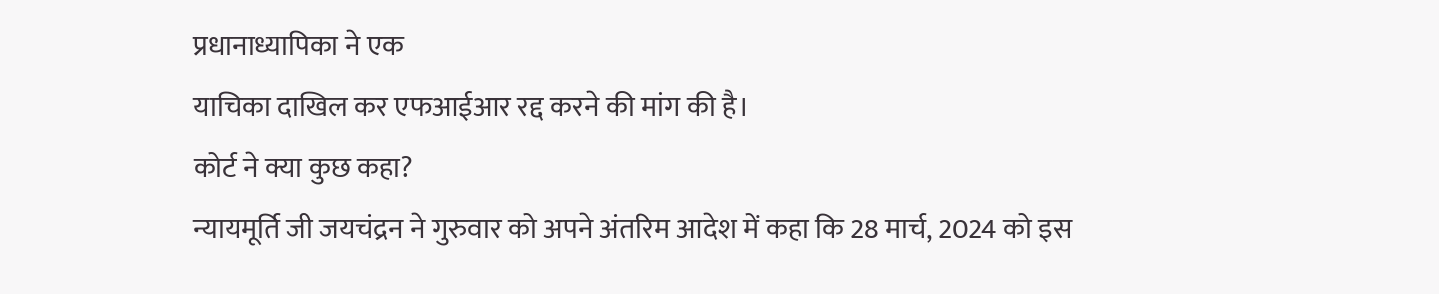प्रधानाध्यापिका ने एक
याचिका दाखिल कर एफआईआर रद्द करने की मांग की है।
कोर्ट ने क्या कुछ कहा?
न्यायमूर्ति जी जयचंद्रन ने गुरुवार को अपने अंतरिम आदेश में कहा कि 28 मार्च, 2024 को इस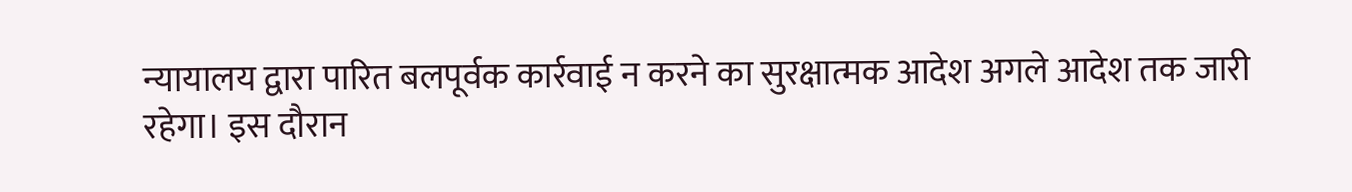न्यायालय द्वारा पारित बलपूर्वक कार्रवाई न करने का सुरक्षात्मक आदेश अगले आदेश तक जारी
रहेगा। इस दौरान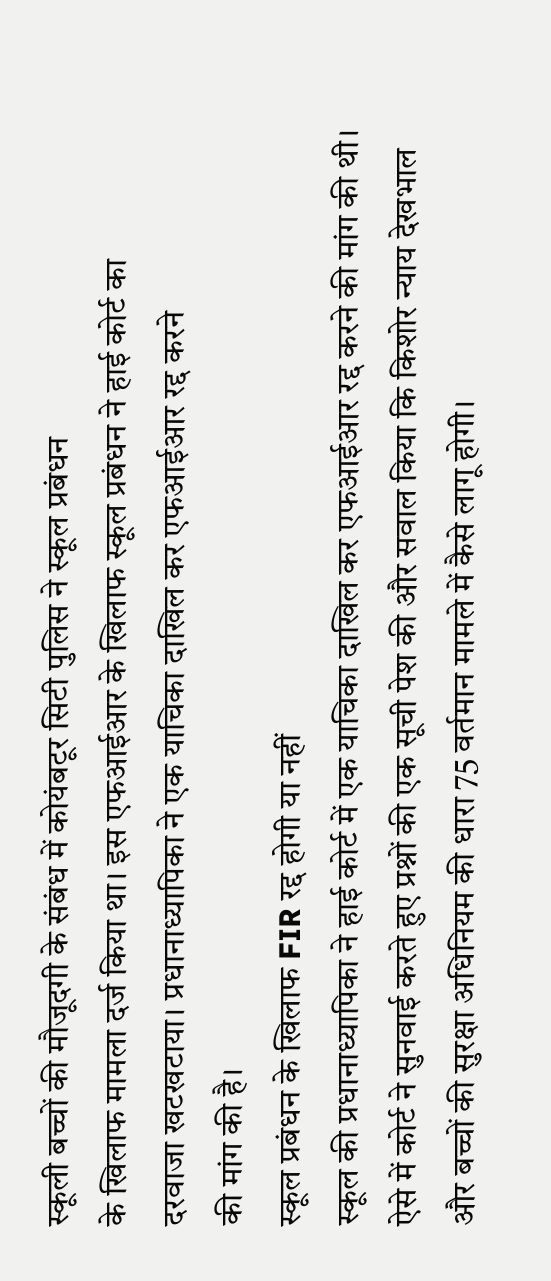स्कूली बच्चों की मौजूदगी के संबंध में कोयंबटूर सिटी पुलिस ने स्कूल प्रबंधन
के खिलाफ मामला दर्ज किया था। इस एफआईआर के खिलाफ स्कूल प्रबंधन ने हाई कोर्ट का
दरवाजा खटखटाया। प्रधानाध्यापिका ने एक याचिका दाखिल कर एफआईआर रद्द करने
की मांग की है।
स्कूल प्रबंधन के खिलाफ FIR रद्द होगी या नहीं
स्कूल की प्रधानाध्यापिका ने हाई कोर्ट में एक याचिका दाखिल कर एफआईआर रद्द करने की मांग की थी।
ऐसे में कोर्ट ने सुनवाई करते हुए प्रश्नों की एक सूची पेश की और सवाल किया कि किशोर न्याय देखभाल
और बच्चों की सुरक्षा अधिनियम की धारा 75 वर्तमान मामले में कैसे लागू होगी।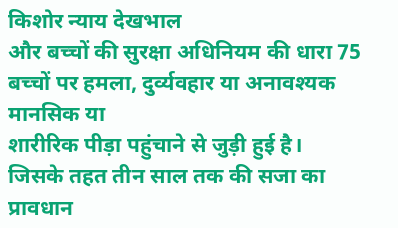किशोर न्याय देखभाल
और बच्चों की सुरक्षा अधिनियम की धारा 75 बच्चों पर हमला, दुर्व्यवहार या अनावश्यक मानसिक या
शारीरिक पीड़ा पहुंचाने से जुड़ी हुई है। जिसके तहत तीन साल तक की सजा का प्रावधान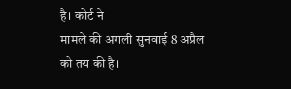है। कोर्ट ने
मामले की अगली सुनवाई 8 अप्रैल को तय की है।